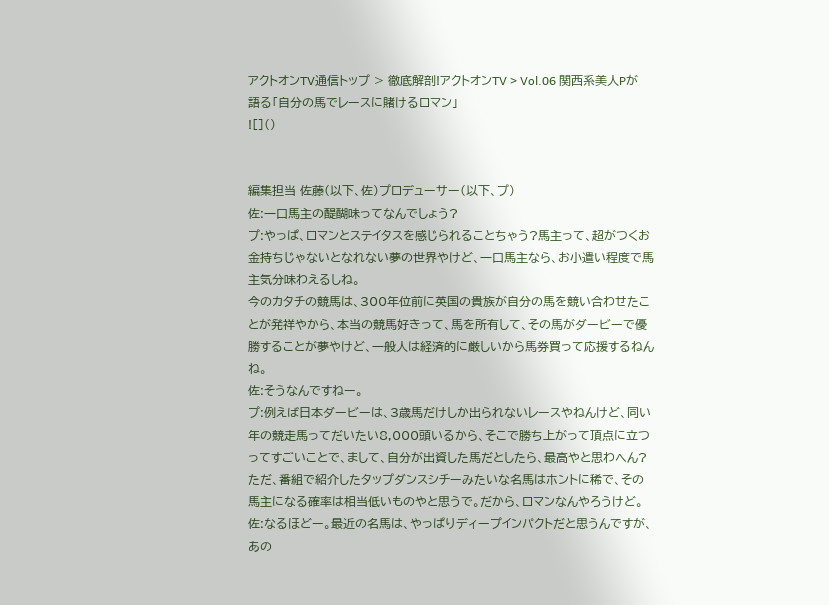アクトオンTV通信トップ > 徹底解剖!アクトオンTV > Vol.06 関西系美人Pが語る「自分の馬でレースに賭けるロマン」
![]()


編集担当 佐藤(以下、佐)プロデューサー(以下、プ)
佐:一口馬主の醍醐味ってなんでしょう?
プ:やっぱ、ロマンとステイタスを感じられることちゃう?馬主って、超がつくお金持ちじゃないとなれない夢の世界やけど、一口馬主なら、お小遣い程度で馬主気分味わえるしね。
今のカタチの競馬は、300年位前に英国の貴族が自分の馬を競い合わせたことが発祥やから、本当の競馬好きって、馬を所有して、その馬がダービーで優勝することが夢やけど、一般人は経済的に厳しいから馬券買って応援するねんね。
佐:そうなんですねー。
プ:例えば日本ダービーは、3歳馬だけしか出られないレースやねんけど、同い年の競走馬ってだいたい8,000頭いるから、そこで勝ち上がって頂点に立つってすごいことで、まして、自分が出資した馬だとしたら、最高やと思わへん?
ただ、番組で紹介したタップダンスシチーみたいな名馬はホントに稀で、その馬主になる確率は相当低いものやと思うで。だから、ロマンなんやろうけど。
佐:なるほどー。最近の名馬は、やっぱりディープインパクトだと思うんですが、あの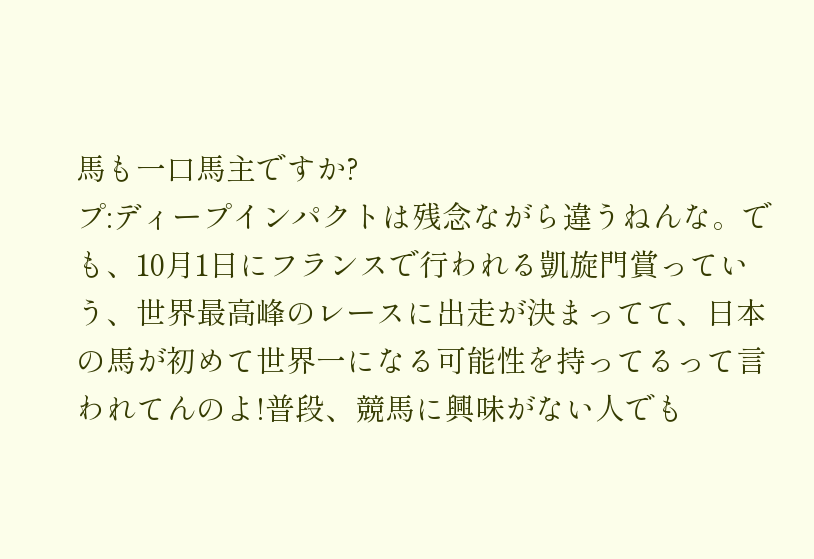馬も一口馬主ですか?
プ:ディープインパクトは残念ながら違うねんな。でも、10月1日にフランスで行われる凱旋門賞っていう、世界最高峰のレースに出走が決まってて、日本の馬が初めて世界一になる可能性を持ってるって言われてんのよ!普段、競馬に興味がない人でも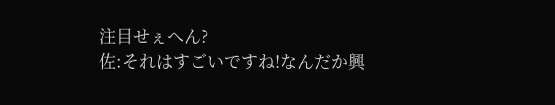注目せぇへん?
佐:それはすごいですね!なんだか興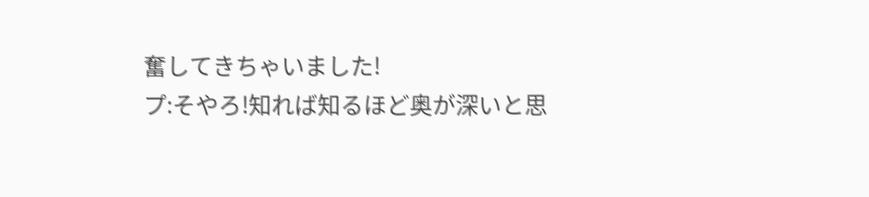奮してきちゃいました!
プ:そやろ!知れば知るほど奥が深いと思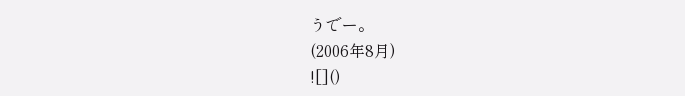うでー。
(2006年8月)
![]()